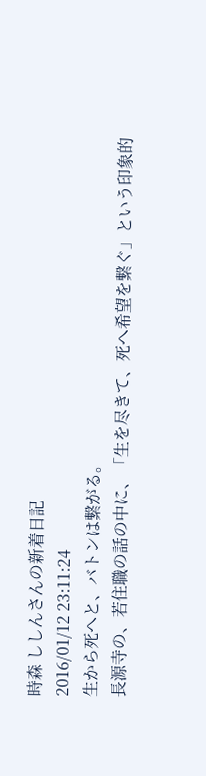時森 ししんさんの新着日記
2016/01/12 23:11:24
生から死へと、バトンは繋がる。
長源寺の、若住職の話の中に、「生を尽きて、死へ希望を繋ぐ」という印象的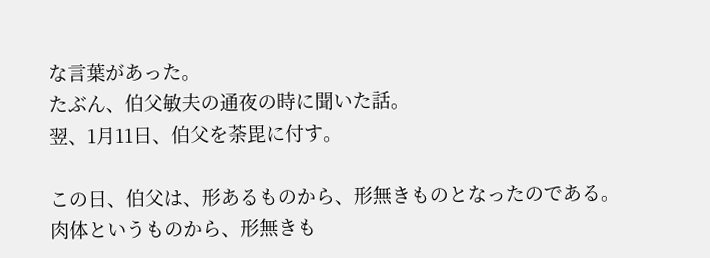な言葉があった。
たぶん、伯父敏夫の通夜の時に聞いた話。
翌、1月11日、伯父を荼毘に付す。

この日、伯父は、形あるものから、形無きものとなったのである。
肉体というものから、形無きも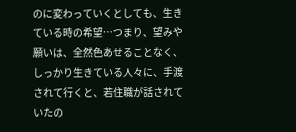のに変わっていくとしても、生きている時の希望…つまり、望みや願いは、全然色あせることなく、しっかり生きている人々に、手渡されて行くと、若住職が話されていたの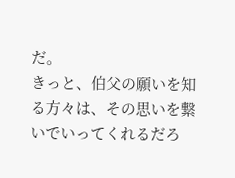だ。
きっと、伯父の願いを知る方々は、その思いを繋いでいってくれるだろ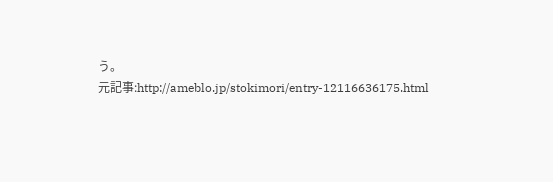う。
元記事:http://ameblo.jp/stokimori/entry-12116636175.html